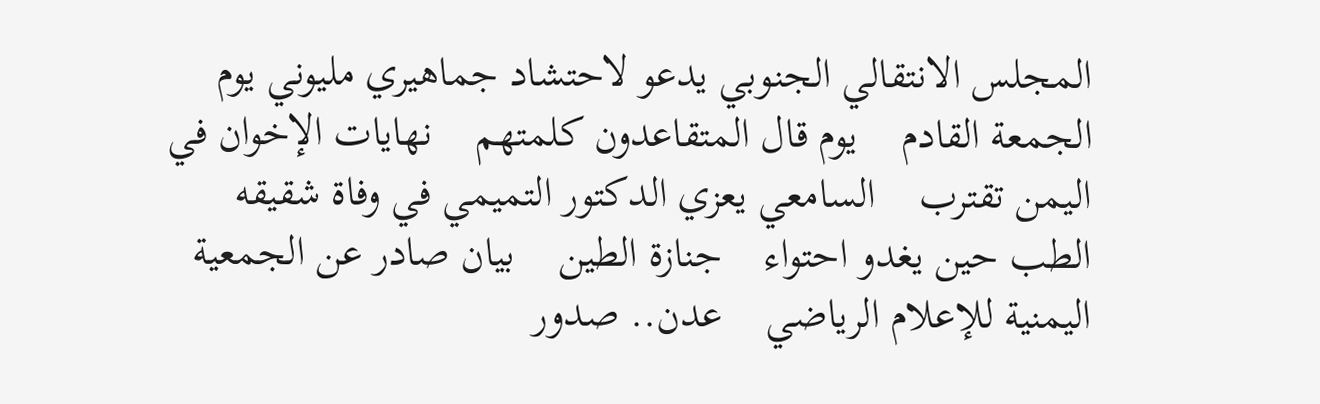المجلس الانتقالي الجنوبي يدعو لاحتشاد جماهيري مليوني يوم الجمعة القادم    يوم قال المتقاعدون كلمتهم    نهايات الإخوان في اليمن تقترب    السامعي يعزي الدكتور التميمي في وفاة شقيقه    الطب حين يغدو احتواء    جنازة الطين    بيان صادر عن الجمعية اليمنية للإعلام الرياضي    عدن.. صدور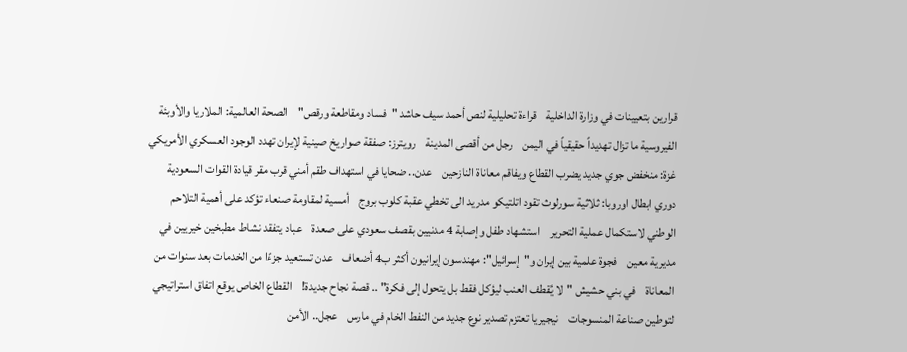قرارين بتعيينات في وزارة الداخلية    قراءة تحليلية لنص أحمد سيف حاشد "فساد ومقاطعة ورقص"    الصحة العالمية: الملاريا والأوبئة الفيروسية ما تزال تهديداً حقيقياً في اليمن    رجل من أقصى المدينة    رويترز: صفقة صواريخ صينية لإيران تهدد الوجود العسكري الأمريكي    غزة: منخفض جوي جديد يضرب القطاع ويفاقم معاناة النازحين    عدن.. ضحايا في استهداف طقم أمني قرب مقر قيادة القوات السعودية    دوري ابطال اوروبا: ثلاثية سورلوث تقود اتلتيكو مدريد الى تخطي عقبة كلوب بروج    أمسية لمقاومة صنعاء تؤكد على أهمية التلاحم الوطني لاستكمال عملية التحرير    استشهاد طفل وإصابة 4 مدنيين بقصف سعودي على صعدة    عباد يتفقد نشاط مطبخين خيريين في مديرية معين    فجوة علمية بين إيران و"إسرائيل": مهندسون إيرانيون أكثر ب4 أضعاف    عدن تستعيد جزءًا من الخدمات بعد سنوات من المعاناة    في بني حشيش "لا يُقطف العنب ليؤكل فقط بل يتحول إلى فكرة" .. قصة نجاح جديدة!    القطاع الخاص يوقع اتفاق استراتيجي لتوطين صناعة المنسوجات    نيجيريا تعتزم تصدير نوع جديد من النفط الخام في مارس    عجل.. الأمن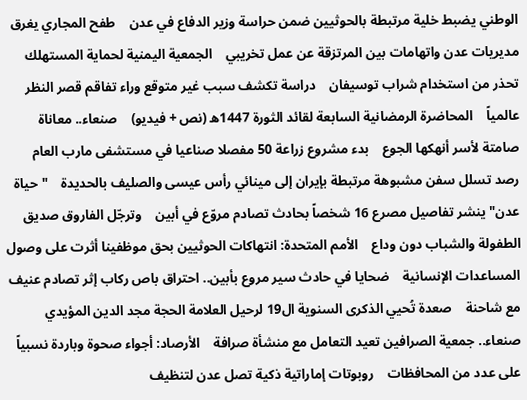الوطني يضبط خلية مرتبطة بالحوثيين ضمن حراسة وزير الدفاع في عدن    طفح المجاري يغرق مديريات عدن واتهامات بين المرتزقة عن عمل تخريبي    الجمعية اليمنية لحماية المستهلك تحذر من استخدام شراب توسيفان    دراسة تكشف سبب غير متوقع وراء تفاقم قصر النظر عالمياً    المحاضرة الرمضانية السابعة لقائد الثورة 1447ه (نص + فيديو)    صنعاء.. معاناة صامتة لأسر أنهكها الجوع    بدء مشروع زراعة 50 مفصلا صناعيا في مستشفى مارب العام    رصد تسلل سفن مشبوهة مرتبطة بإيران إلى مينائي رأس عيسى والصليف بالحديدة    "حياة عدن" ينشر تفاصيل مصرع 16 شخصاً بحادث تصادم مروّع في أبين    وترجّل الفاروق صديق الطفولة والشباب دون وداع    الأمم المتحدة: انتهاكات الحوثيين بحق موظفينا أثرت على وصول المساعدات الإنسانية    ضحايا في حادث سير مروع بأبين.. احتراق باص ركاب إثر تصادم عنيف مع شاحنة    صعدة تُحيي الذكرى السنوية ال19 لرحيل العلامة الحجة مجد الدين المؤيدي    صنعاء.. جمعية الصرافين تعيد التعامل مع منشأة صرافة    الأرصاد: أجواء صحوة وباردة نسبياً على عدد من المحافظات    روبوتات إماراتية ذكية تصل عدن لتنظيف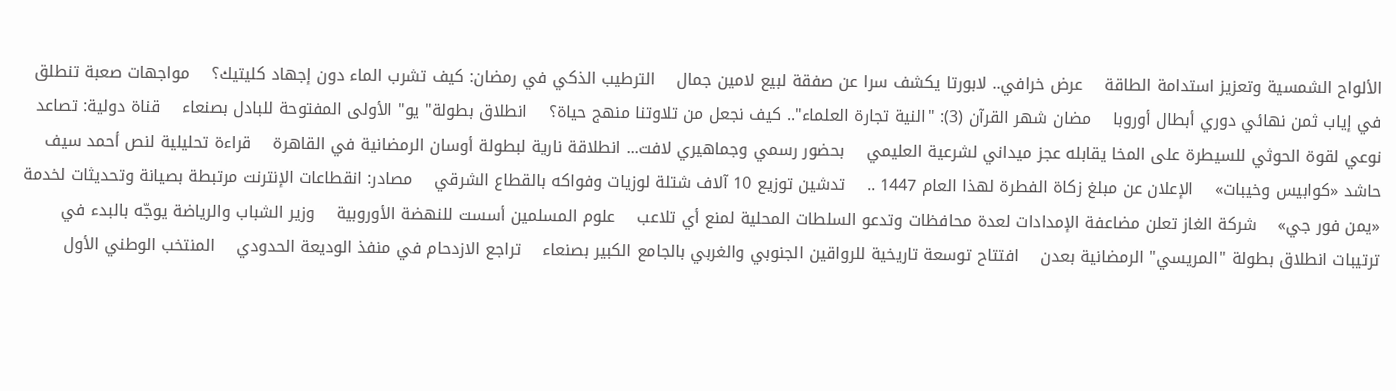الألواح الشمسية وتعزيز استدامة الطاقة    عرض خرافي.. لابورتا يكشف سرا عن صفقة لبيع لامين جمال    الترطيب الذكي في رمضان: كيف تشرب الماء دون إجهاد كليتيك؟    مواجهات صعبة تنطلق في إياب ثمن نهائي دوري أبطال أوروبا    مضان شهر القرآن (3): "النية تجارة العلماء".. كيف نجعل من تلاوتنا منهج حياة؟    انطلاق بطولة" يو" الأولى المفتوحة للبادل بصنعاء    قناة دولية: تصاعد نوعي لقوة الحوثي للسيطرة على المخا يقابله عجز ميداني لشرعية العليمي    بحضور رسمي وجماهيري لافت... انطلاقة نارية لبطولة أوسان الرمضانية في القاهرة    قراءة تحليلية لنص أحمد سيف حاشد «كوابيس وخيبات»    الإعلان عن مبلغ زكاة الفطرة لهذا العام 1447 ..    تدشين توزيع 10 آلاف شتلة لوزيات وفواكه بالقطاع الشرقي    مصادر: انقطاعات الإنترنت مرتبطة بصيانة وتحديثات لخدمة «يمن فور جي»    شركة الغاز تعلن مضاعفة الإمدادات لعدة محافظات وتدعو السلطات المحلية لمنع أي تلاعب    علوم المسلمين أسست للنهضة الأوروبية    وزير الشباب والرياضة يوجّه بالبدء في ترتيبات انطلاق بطولة "المريسي" الرمضانية بعدن    افتتاح توسعة تاريخية للرواقين الجنوبي والغربي بالجامع الكبير بصنعاء    تراجع الازدحام في منفذ الوديعة الحدودي    المنتخب الوطني الأول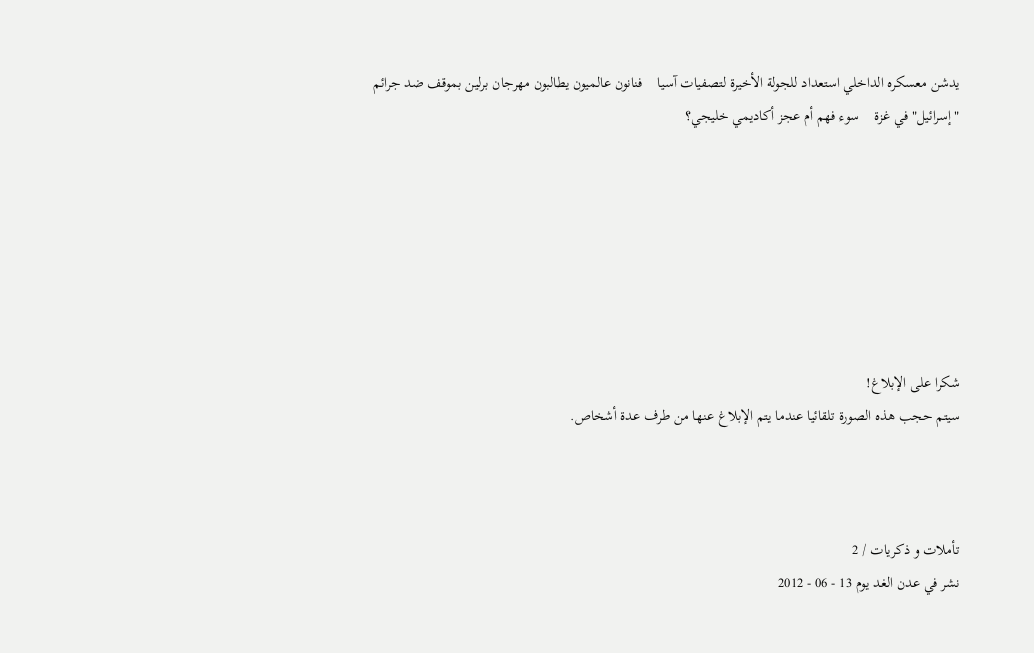يدشن معسكره الداخلي استعداد للجولة الأخيرة لتصفيات آسيا    فنانون عالميون يطالبون مهرجان برلين بموقف ضد جرائم "إسرائيل" في غزة    سوء فهم أم عجز أكاديمي خليجي؟







شكرا على الإبلاغ!
سيتم حجب هذه الصورة تلقائيا عندما يتم الإبلاغ عنها من طرف عدة أشخاص.



تأملات و ذكريات / 2
نشر في عدن الغد يوم 13 - 06 - 2012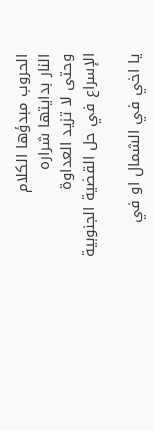الحروب مبدؤها الكلام
النار بدايتها شراره
وحتى لا تزيد العداوة
الإسراع في حل القضية الجنوبية

يا اخي في الشمال او في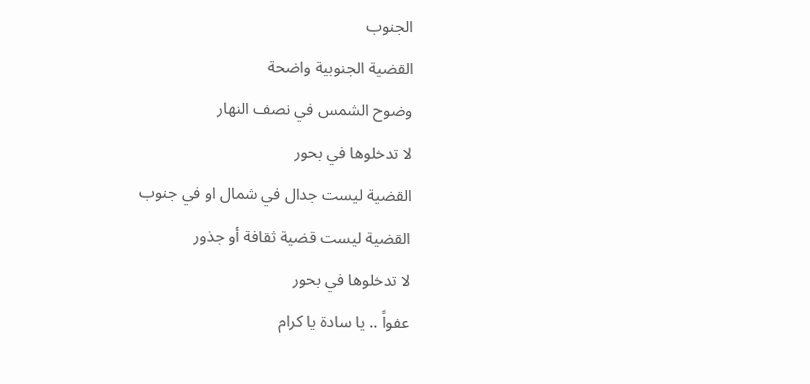الجنوب
القضية الجنوبية واضحة
وضوح الشمس في نصف النهار
لا تدخلوها في بحور
القضية ليست جدال في شمال او في جنوب
القضية ليست قضية ثقافة أو جذور
لا تدخلوها في بحور
عفواً .. يا سادة يا كرام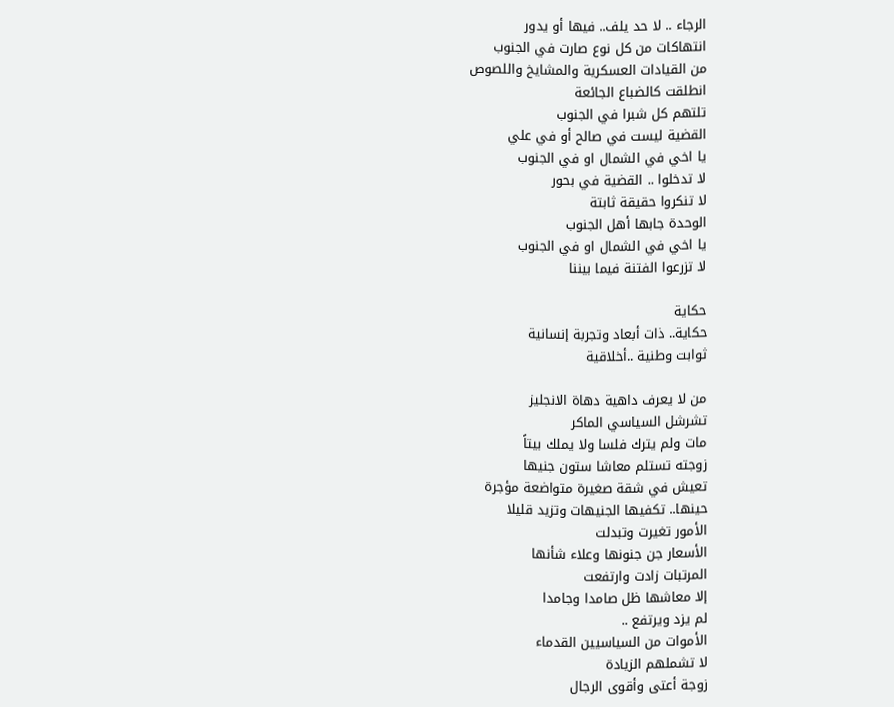الرجاء .. لا حد يلف.. فيها أو يدور
انتهاكات من كل نوع صارت في الجنوب
من القيادات العسكرية والمشايخ واللصوص
انطلقت كالضباع الجائعة
تلتهم كل شبرا في الجنوب
القضية ليست في صالح أو في علي
يا اخي في الشمال او في الجنوب
لا تدخلوا .. القضية في بحور
لا تنكروا حقيقة ثابتة
الوحدة جابها أهل الجنوب
يا اخي في الشمال او في الجنوب
لا تزرعوا الفتنة فيما بيننا

حكاية
حكاية.. ذات أبعاد وتجربة إنسانية
ثوابت وطنية ..أخلاقية

من لا يعرف داهية دهاة الانجليز
تشرشل السياسي الماكر
مات ولم يترك فلسا ولا يملك بيتاً
زوجته تستلم معاشا ستون جنيها
تعيش في شقة صغيرة متواضعة مؤجرة
حينها.. تكفيها الجنيهات وتزيد قليلا
الأمور تغيرت وتبدلت
الأسعار جن جنونها وعلاء شأنها
المرتبات زادت وارتفعت
إلا معاشها ظل صامدا وجامدا
لم يزد ويرتفع ..
الأموات من السياسيين القدماء
لا تشملهم الزيادة
زوجة أعتى وأقوى الرجال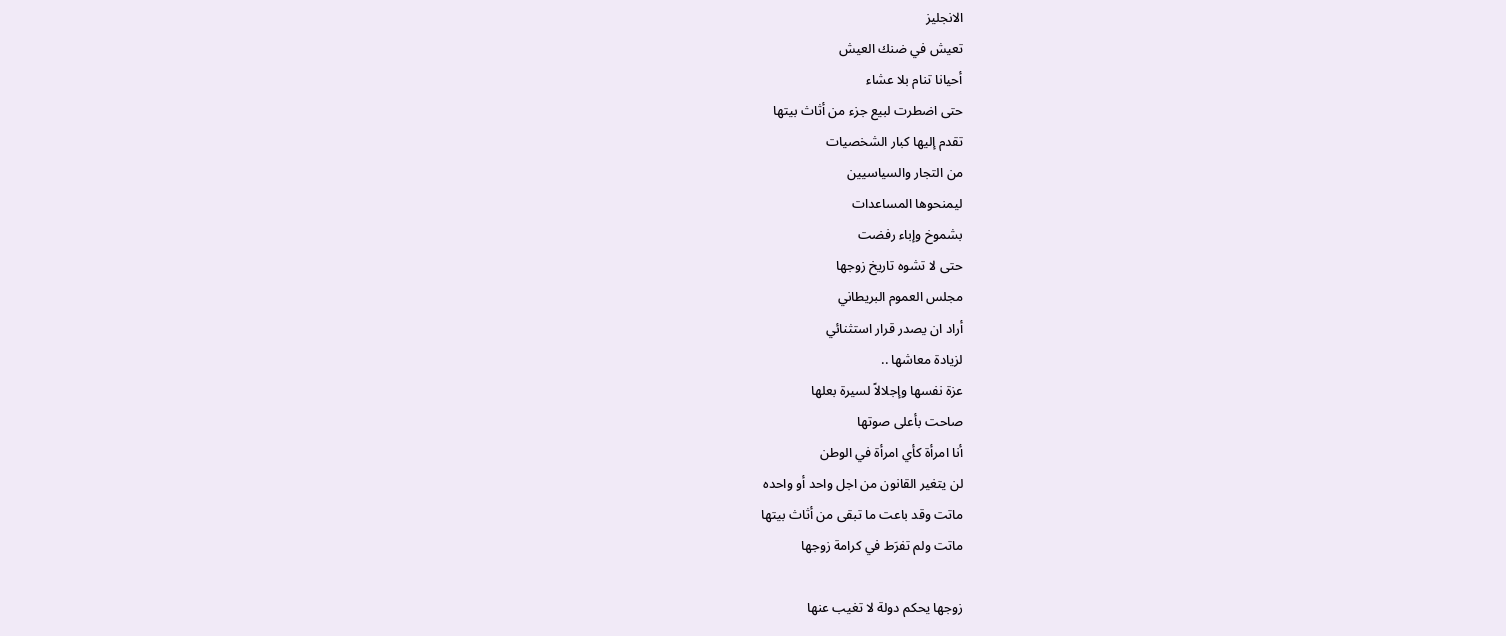الانجليز
تعيش في ضنك العيش
أحيانا تنام بلا عشاء
حتى اضطرت لبيع جزء من أثاث بيتها
تقدم إليها كبار الشخصيات
من التجار والسياسيين
ليمنحوها المساعدات
بشموخ وإباء رفضت
حتى لا تشوه تاريخ زوجها
مجلس العموم البريطاني
أراد ان يصدر قرار استثنائي
لزيادة معاشها ..
عزة نفسها وإجلالاً لسيرة بعلها
صاحت بأعلى صوتها
أنا امرأة كأي امرأة في الوطن
لن يتغير القانون من اجل واحد أو واحده
ماتت وقد باعت ما تبقى من أثاث بيتها
ماتت ولم تفرَط في كرامة زوجها

زوجها يحكم دولة لا تغيب عنها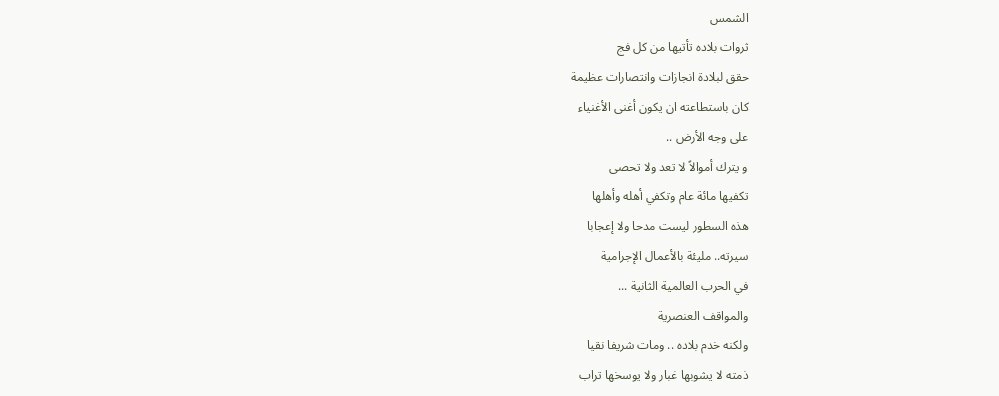الشمس
ثروات بلاده تأتيها من كل فج
حقق لبلادة انجازات وانتصارات عظيمة
كان باستطاعته ان يكون أغنى الأغنياء
على وجه الأرض ..
و يترك أموالاً لا تعد ولا تحصى
تكفيها مائة عام وتكفي أهله وأهلها
هذه السطور ليست مدحا ولا إعجابا
سيرته.. مليئة بالأعمال الإجرامية
في الحرب العالمية الثانية ...
والمواقف العنصرية
ولكنه خدم بلاده .. ومات شريفا نقيا
ذمته لا يشوبها غبار ولا يوسخها تراب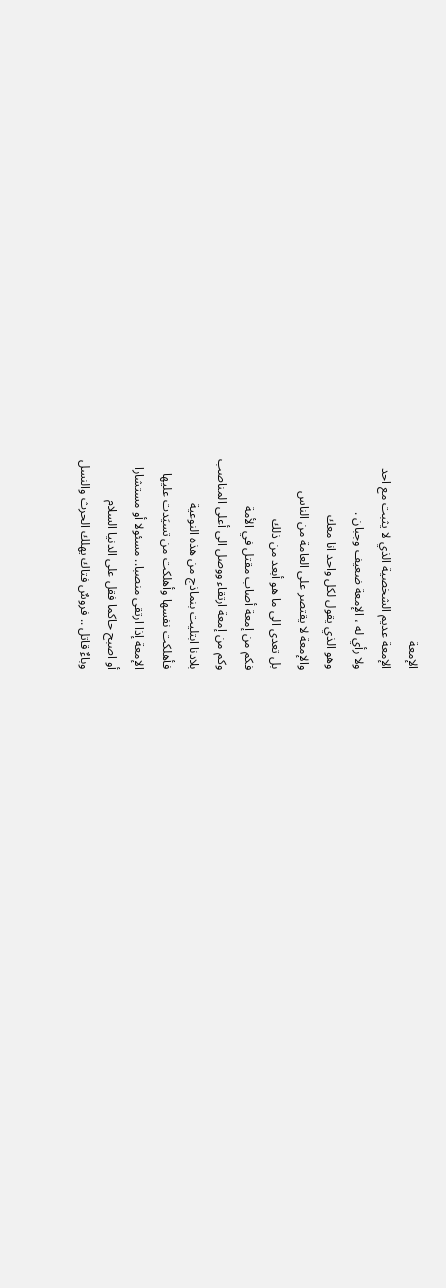الإمعة
الإمعة عديم الشخصية الذي لا يثبت مع احد
ولا رأي له ، الإمعة ضعيف وجبان .
وهو الذي يقول لكل واحد انا معك
والإمعة لا يقتصر على العامة من الناس
بل تعدى الى ما هو أبعد من ذلك
فكم من إمعة أصاب مقتل في الأمة
وكم من إمعة ارتقاء ووصل الى أعلى المناصب
بلادنا ابتليت بنماذج من هذه النوعية
فأهلكت نفسها وأهلكت من تسيَدت عليها
الإمعة إذا ارتقى منصبا.. مسئولا أو مستشارا
أو اصبح حاكما فقل على الدنيا السلام
وباءٌ قاتل .. فروسٌ فتاك يهلك الحرث والنسل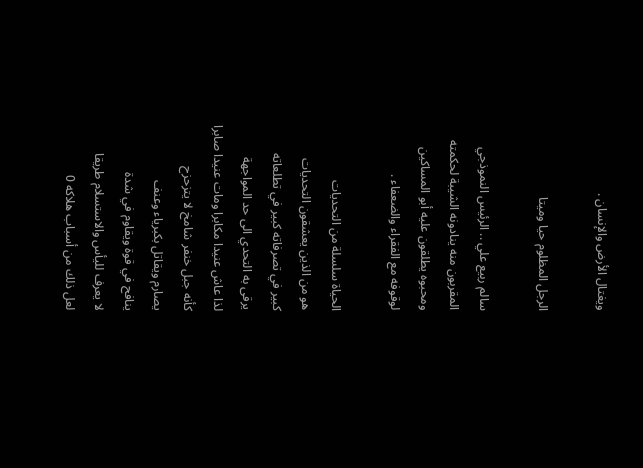ويغتال الأرض والإنسان .

الرجل المظلوم حيا وميتا

سالم ربيع علي .. الرئيس النموذجي
المقربون منه ينادونه الشيبة لحكمته
ومحبوه يطلقون عليه أبو المساكين
لوقوفه مع الفقراء والضعفاء .

الحياة سلسلة من التحديات
هو من الذين يعشقون التحديات
كبير في تصرفاته كبير في تطلعاته
يرقى به التحدي الى حد المواجهة
لذا عاش عنيدا مكابرا ومات عنيدا صابرا
كأنه جبل خنفر شامخ لا يتزحزح
يصارم ويقاتل بكبرياء وعنف
ينافح في قوة ويقاوم في شدة
لا يعرف لليأس والاستسلام طريقا
لعل ذلك من أسباب هلاكه 0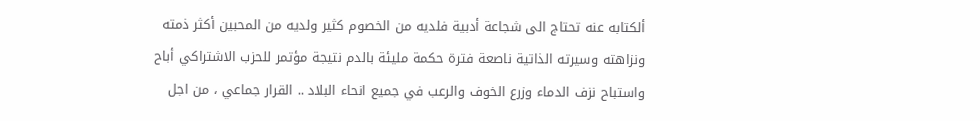ألكتابه عنه تحتاج الى شجاعة أدبية فلديه من الخصوم كثير ولديه من المحبين أكثر ذمته ونزاهته وسيرته الذاتية ناصعة فترة حكمة مليئة بالدم نتيجة مؤتمر للحزب الاشتراكي أباح واستباح نزف الدماء وزرع الخوف والرعب في جميع انحاء البلاد .. القرار جماعي ، من اجل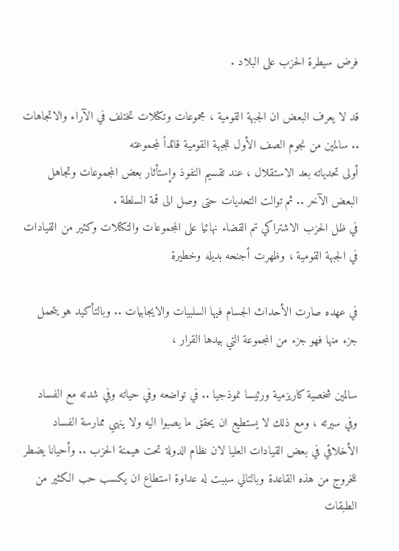فرض سيطرة الحزب على البلاد .

قد لا يعرف البعض ان الجبهة القومية ، مجموعات وتكتلات تختلف في الآراء والاتجاهات .. سالمين من نجوم الصف الأول للجبهة القومية قائداً لمجموعته
أولى تحدياته بعد الاستقلال ، عند تقسيم النفوذ وإستأثار بعض المجموعات وتجاهل البعض الآخر .. ثم توالت التحديات حتى وصل الى قمة السلطة .
في ظل الحزب الاشتراكي تم القضاء نهائيا على المجموعات والتكتلات وكثير من القيادات في الجبهة القومية ، وظهرت أجنحه بديله وخطيرة

في عهده صارت الأحداث الجسام فيها السلبيات والايجابيات .. وبالتأكيد هو يتحمل
جزء منها فهو جزء من المجموعة التي بيدها القرار ،

سالمين شخصية كاريزمية ورئيسا نموذجيا .. في تواضعه وفي حياته وفي شدته مع الفساد وفي سيرته ، ومع ذلك لا يستطيع ان يحقق ما يصبوا اليه ولا ينهي ممارسة الفساد الأخلاقي في بعض القيادات العليا لان نظام الدولة تحت هيمنة الحزب .. وأحيانا يضطر للخروج من هذه القاعدة وبالتالي سببت له عداوة استطاع ان يكسب حب الكثير من الطبقات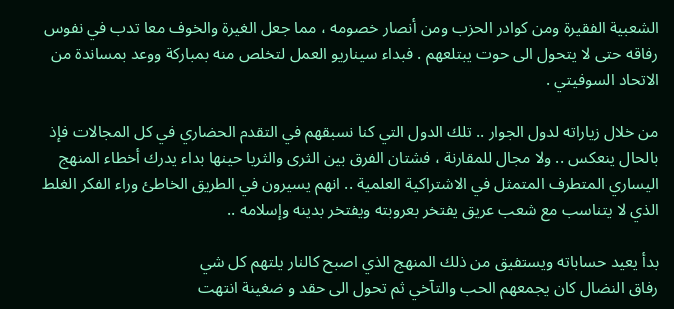الشعبية الفقيرة ومن كوادر الحزب ومن أنصار خصومه ، مما جعل الغيرة والخوف معا تدب في نفوس رفاقه حتى لا يتحول الى حوت يبتلعهم . فبداء سيناريو العمل لتخلص منه بمباركة ووعد بمساندة من الاتحاد السوفيتي .

من خلال زياراته لدول الجوار .. تلك الدول التي كنا نسبقهم في التقدم الحضاري في كل المجالات فإذ بالحال ينعكس .. ولا مجال للمقارنة ، فشتان الفرق بين الثرى والثريا حينها بداء يدرك أخطاء المنهج اليساري المتطرف المتمثل في الاشتراكية العلمية .. انهم يسيرون في الطريق الخاطئ وراء الفكر الغلط الذي لا يتناسب مع شعب عريق يفتخر بعروبته ويفتخر بدينه وإسلامه ..

بدأ يعيد حساباته ويستفيق من ذلك المنهج الذي اصبح كالنار يلتهم كل شي
رفاق النضال كان يجمعهم الحب والتآخي ثم تحول الى حقد و ضغينة انتهت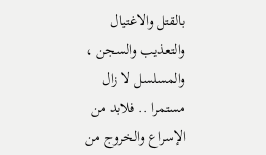بالقتل والاغتيال والتعذيب والسجن ، والمسلسل لا زال مستمرا .. فلابد من الإسراع والخروج من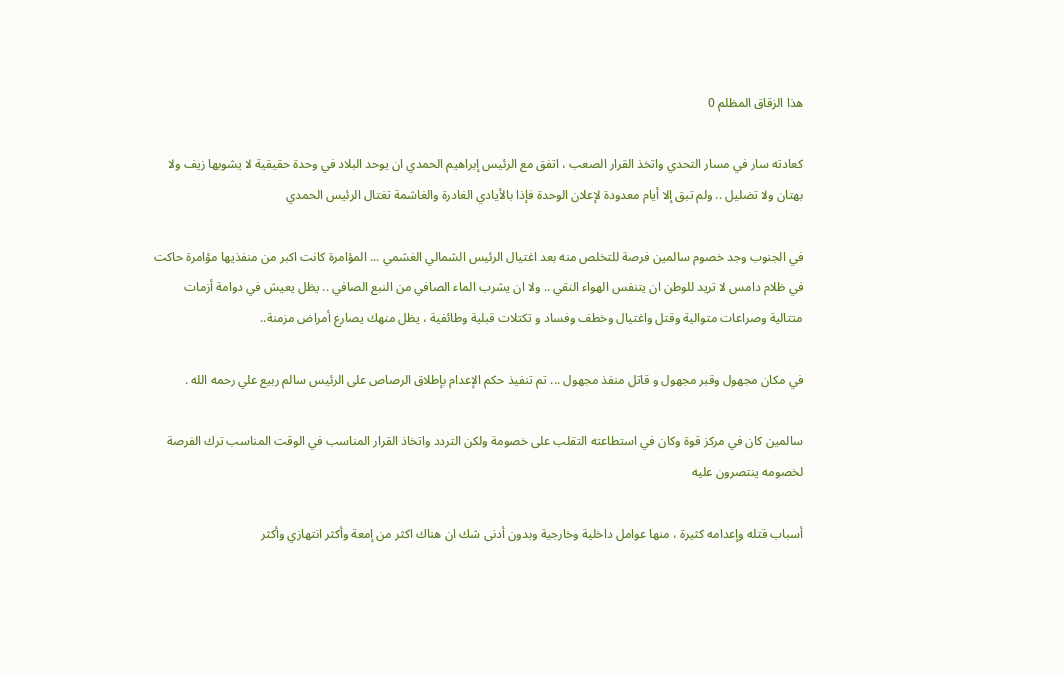هذا الزقاق المظلم 0

كعادته سار في مسار التحدي واتخذ القرار الصعب ، اتفق مع الرئيس إبراهيم الحمدي ان يوحد البلاد في وحدة حقيقية لا يشوبها زيف ولا بهتان ولا تضليل .. ولم تبق إلا أيام معدودة لإعلان الوحدة فإذا بالأيادي الغادرة والغاشمة تغتال الرئيس الحمدي

في الجنوب وجد خصوم سالمين فرصة للتخلص منه بعد اغتيال الرئيس الشمالي الغشمي ... المؤامرة كانت اكبر من منفذيها مؤامرة حاكت في ظلام دامس لا تريد للوطن ان يتنفس الهواء النقي .. ولا ان يشرب الماء الصافي من النبع الصافي .. يظل يعيش في دوامة أزمات متتالية وصراعات متوالية وقتل واغتيال وخطف وفساد و تكتلات قبلية وطائفية ، يظل منهك يصارع أمراض مزمنة..

في مكان مجهول وقبر مجهول و قاتل منفذ مجهول ... تم تنفيذ حكم الإعدام بإطلاق الرصاص على الرئيس سالم ربيع علي رحمه الله .

سالمين كان في مركز قوة وكان في استطاعته التقلب على خصومة ولكن التردد واتخاذ القرار المناسب في الوقت المناسب ترك الفرصة لخصومه ينتصرون عليه

أسباب قتله وإعدامه كثيرة ، منها عوامل داخلية وخارجية وبدون أدنى شك ان هناك اكثر من إمعة وأكثر انتهازي وأكثر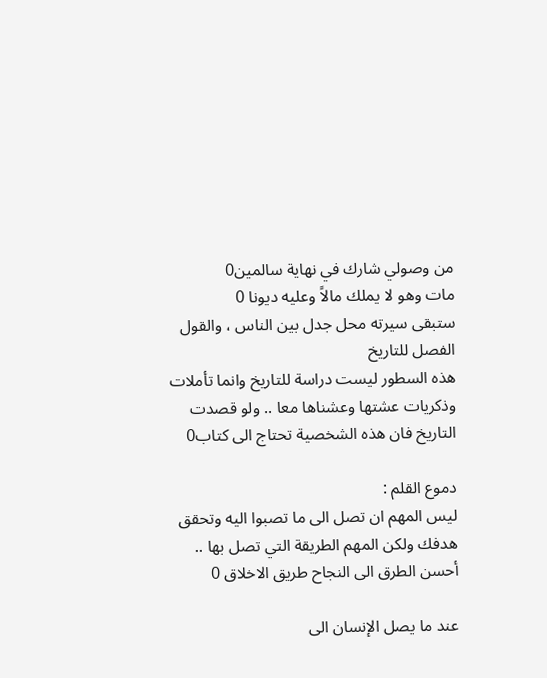من وصولي شارك في نهاية سالمين0
مات وهو لا يملك مالاً وعليه ديونا 0
ستبقى سيرته محل جدل بين الناس ، والقول الفصل للتاريخ
هذه السطور ليست دراسة للتاريخ وانما تأملات وذكريات عشتها وعشناها معا .. ولو قصدت التاريخ فان هذه الشخصية تحتاج الى كتاب0

دموع القلم :
ليس المهم ان تصل الى ما تصبوا اليه وتحقق هدفك ولكن المهم الطريقة التي تصل بها .. أحسن الطرق الى النجاح طريق الاخلاق 0

عند ما يصل الإنسان الى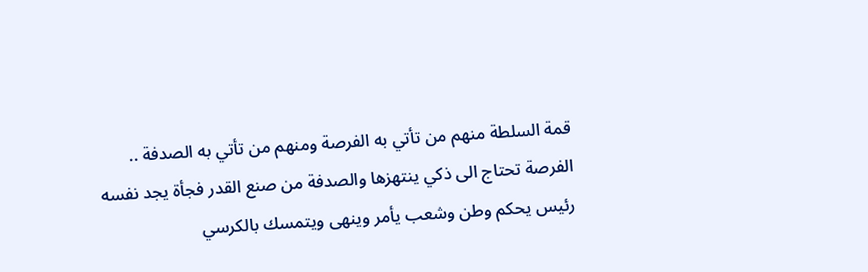قمة السلطة منهم من تأتي به الفرصة ومنهم من تأتي به الصدفة .. الفرصة تحتاج الى ذكي ينتهزها والصدفة من صنع القدر فجأة يجد نفسه رئيس يحكم وطن وشعب يأمر وينهى ويتمسك بالكرسي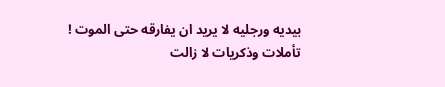بيديه ورجليه لا يريد ان يفارقه حتى الموت !
تأملات وذكريات لا زالت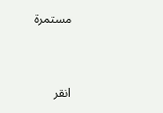مستمرة


انقر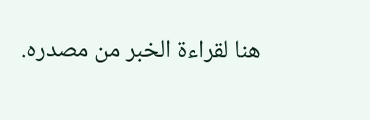هنا لقراءة الخبر من مصدره.